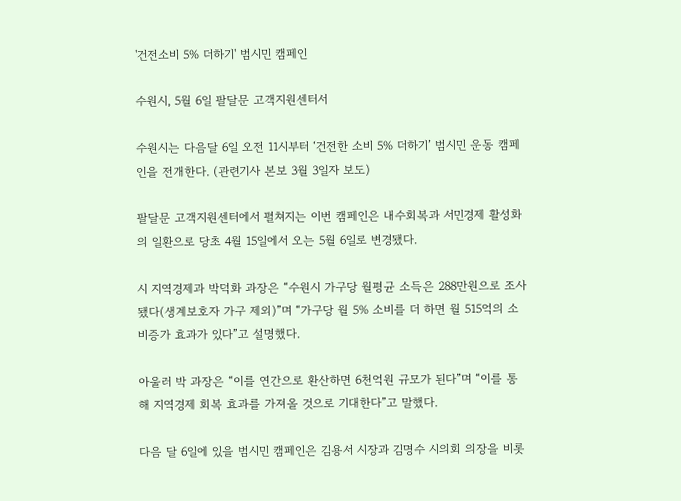'건전소비 5% 더하기' 범시민 캠페인

수원시, 5월 6일 팔달문 고객지원센터서

수원시는 다음달 6일 오전 11시부터 ‘건전한 소비 5% 더하기’ 범시민 운동 캠페인을 전개한다. (관련기사 본보 3월 3일자 보도)

팔달문 고객지원센터에서 펼쳐지는 이번 캠페인은 내수회복과 서민경제 활성화의 일환으로 당초 4월 15일에서 오는 5월 6일로 변경됐다.

시 지역경제과 박덕화 과장은 “수원시 가구당 월평균 소득은 288만원으로 조사됐다(생계보호자 가구 제외)”며 “가구당 월 5% 소비를 더 하면 월 515억의 소비증가 효과가 있다”고 설명했다.

아울러 박 과장은 “이를 연간으로 환산하면 6천억원 규모가 된다”며 “이를 통해 지역경제 회복 효과를 가져올 것으로 기대한다”고 말했다.

다음 달 6일에 있을 범시민 캠페인은 김용서 시장과 김명수 시의회 의장을 비롯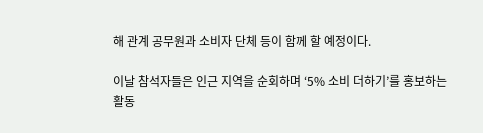해 관계 공무원과 소비자 단체 등이 함께 할 예정이다.

이날 참석자들은 인근 지역을 순회하며 ‘5% 소비 더하기’를 홍보하는 활동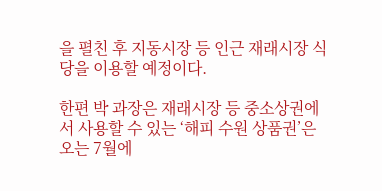을 펼친 후 지동시장 등 인근 재래시장 식당을 이용할 예정이다.

한편 박 과장은 재래시장 등 중소상권에서 사용할 수 있는 ‘해피 수원 상품권’은 오는 7월에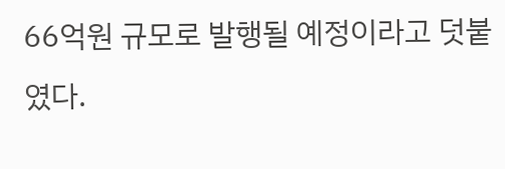66억원 규모로 발행될 예정이라고 덧붙였다.